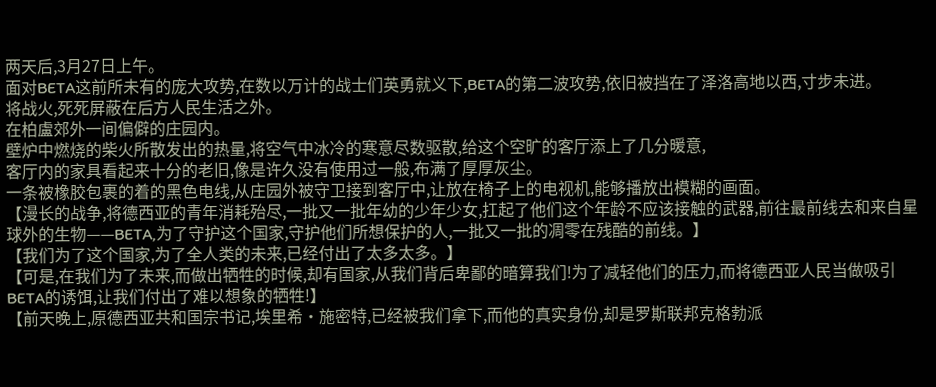两天后,3月27日上午。
面对BETA这前所未有的庞大攻势,在数以万计的战士们英勇就义下,BETA的第二波攻势,依旧被挡在了泽洛高地以西,寸步未进。
将战火,死死屏蔽在后方人民生活之外。
在柏盧郊外一间偏僻的庄园内。
壁炉中燃烧的柴火所散发出的热量,将空气中冰冷的寒意尽数驱散,给这个空旷的客厅添上了几分暖意,
客厅内的家具看起来十分的老旧,像是许久没有使用过一般,布满了厚厚灰尘。
一条被橡胶包裹的着的黑色电线,从庄园外被守卫接到客厅中,让放在椅子上的电视机,能够播放出模糊的画面。
【漫长的战争,将德西亚的青年消耗殆尽,一批又一批年幼的少年少女,扛起了他们这个年龄不应该接触的武器,前往最前线去和来自星球外的生物——BETA,为了守护这个国家,守护他们所想保护的人,一批又一批的凋零在残酷的前线。】
【我们为了这个国家,为了全人类的未来,已经付出了太多太多。】
【可是,在我们为了未来,而做出牺牲的时候,却有国家,从我们背后卑鄙的暗算我们!为了减轻他们的压力,而将德西亚人民当做吸引BETA的诱饵,让我们付出了难以想象的牺牲!】
【前天晚上,原德西亚共和国宗书记,埃里希·施密特,已经被我们拿下,而他的真实身份,却是罗斯联邦克格勃派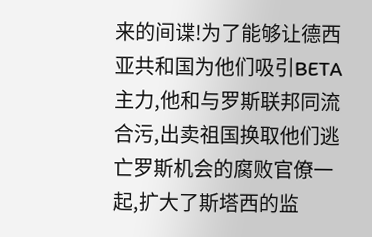来的间谍!为了能够让德西亚共和国为他们吸引BETA主力,他和与罗斯联邦同流合污,出卖祖国换取他们逃亡罗斯机会的腐败官僚一起,扩大了斯塔西的监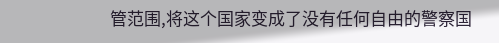管范围,将这个国家变成了没有任何自由的警察国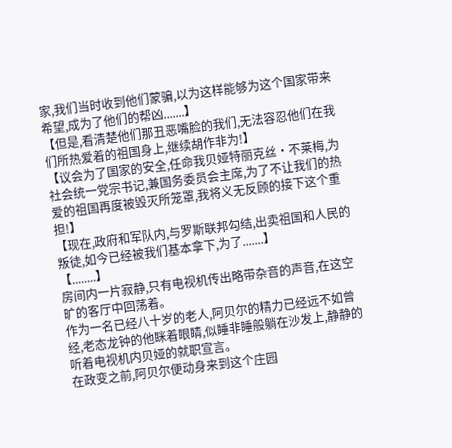家,我们当时收到他们蒙骗,以为这样能够为这个国家带来希望,成为了他们的帮凶.......】
【但是,看清楚他们那丑恶嘴脸的我们,无法容忍他们在我们所热爱着的祖国身上,继续胡作非为!】
【议会为了国家的安全,任命我贝娅特丽克丝·不莱梅,为社会统一党宗书记,兼国务委员会主席,为了不让我们的热爱的祖国再度被毁灭所笼罩,我将义无反顾的接下这个重担!】
【现在,政府和军队内,与罗斯联邦勾结,出卖祖国和人民的叛徒,如今已经被我们基本拿下,为了.......】
【........】
房间内一片寂静,只有电视机传出略带杂音的声音,在这空旷的客厅中回荡着。
作为一名已经八十岁的老人,阿贝尔的精力已经远不如曾经,老态龙钟的他眯着眼睛,似睡非睡般躺在沙发上,静静的听着电视机内贝娅的就职宣言。
在政变之前,阿贝尔便动身来到这个庄园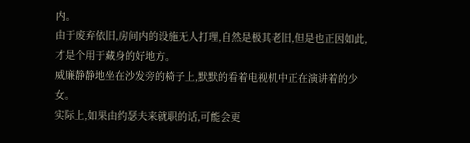内。
由于废弃依旧,房间内的设施无人打理,自然是极其老旧,但是也正因如此,才是个用于藏身的好地方。
威廉静静地坐在沙发旁的椅子上,默默的看着电视机中正在演讲着的少女。
实际上,如果由约瑟夫来就职的话,可能会更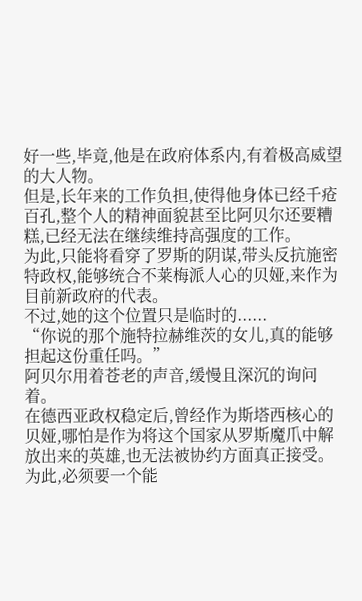好一些,毕竟,他是在政府体系内,有着极高威望的大人物。
但是,长年来的工作负担,使得他身体已经千疮百孔,整个人的精神面貌甚至比阿贝尔还要糟糕,已经无法在继续维持高强度的工作。
为此,只能将看穿了罗斯的阴谋,带头反抗施密特政权,能够统合不莱梅派人心的贝娅,来作为目前新政府的代表。
不过,她的这个位置只是临时的......
“你说的那个施特拉赫维茨的女儿,真的能够担起这份重任吗。”
阿贝尔用着苍老的声音,缓慢且深沉的询问着。
在德西亚政权稳定后,曾经作为斯塔西核心的贝娅,哪怕是作为将这个国家从罗斯魔爪中解放出来的英雄,也无法被协约方面真正接受。
为此,必须要一个能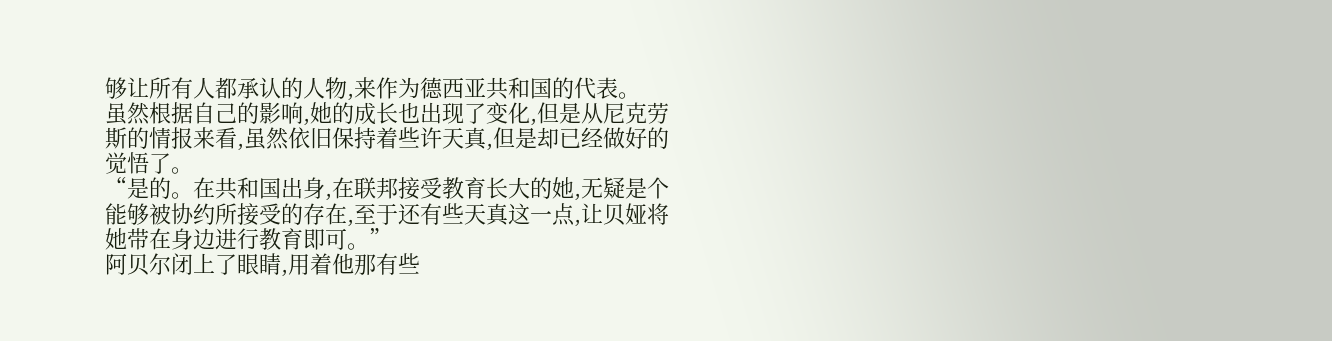够让所有人都承认的人物,来作为德西亚共和国的代表。
虽然根据自己的影响,她的成长也出现了变化,但是从尼克劳斯的情报来看,虽然依旧保持着些许天真,但是却已经做好的觉悟了。
“是的。在共和国出身,在联邦接受教育长大的她,无疑是个能够被协约所接受的存在,至于还有些天真这一点,让贝娅将她带在身边进行教育即可。”
阿贝尔闭上了眼睛,用着他那有些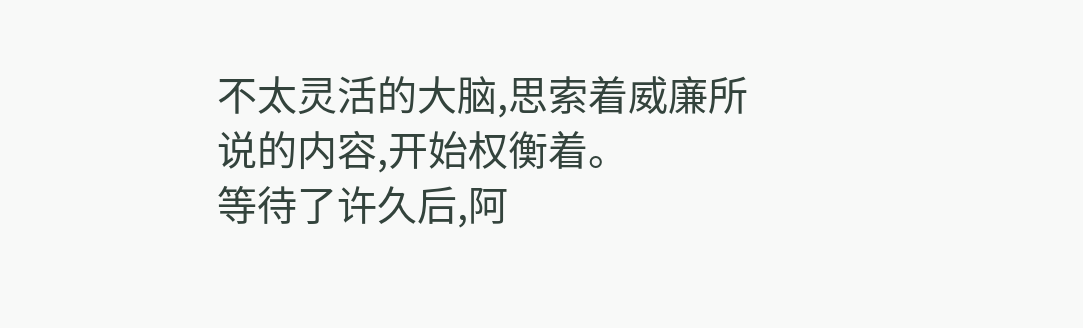不太灵活的大脑,思索着威廉所说的内容,开始权衡着。
等待了许久后,阿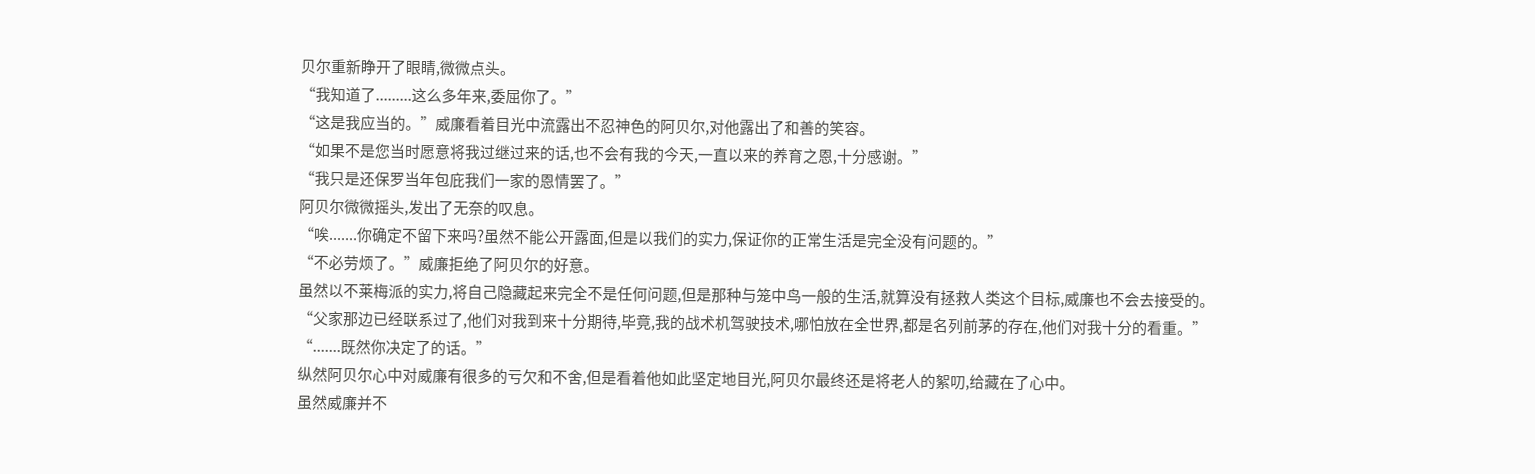贝尔重新睁开了眼睛,微微点头。
“我知道了.........这么多年来,委屈你了。”
“这是我应当的。”威廉看着目光中流露出不忍神色的阿贝尔,对他露出了和善的笑容。
“如果不是您当时愿意将我过继过来的话,也不会有我的今天,一直以来的养育之恩,十分感谢。”
“我只是还保罗当年包庇我们一家的恩情罢了。”
阿贝尔微微摇头,发出了无奈的叹息。
“唉.......你确定不留下来吗?虽然不能公开露面,但是以我们的实力,保证你的正常生活是完全没有问题的。”
“不必劳烦了。”威廉拒绝了阿贝尔的好意。
虽然以不莱梅派的实力,将自己隐藏起来完全不是任何问题,但是那种与笼中鸟一般的生活,就算没有拯救人类这个目标,威廉也不会去接受的。
“父家那边已经联系过了,他们对我到来十分期待,毕竟,我的战术机驾驶技术,哪怕放在全世界,都是名列前茅的存在,他们对我十分的看重。”
“.......既然你决定了的话。”
纵然阿贝尔心中对威廉有很多的亏欠和不舍,但是看着他如此坚定地目光,阿贝尔最终还是将老人的絮叨,给藏在了心中。
虽然威廉并不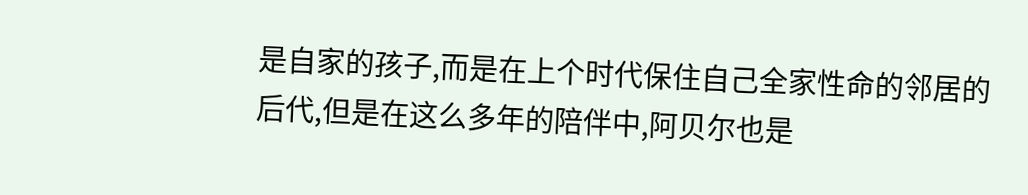是自家的孩子,而是在上个时代保住自己全家性命的邻居的后代,但是在这么多年的陪伴中,阿贝尔也是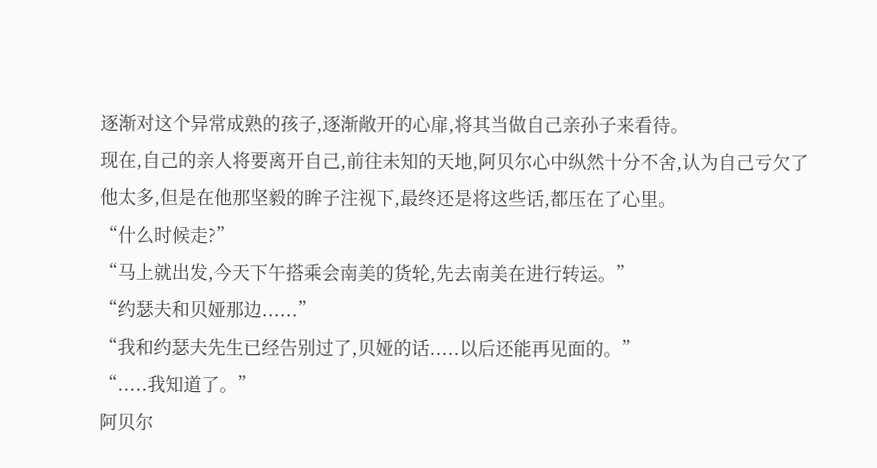逐渐对这个异常成熟的孩子,逐渐敞开的心扉,将其当做自己亲孙子来看待。
现在,自己的亲人将要离开自己,前往未知的天地,阿贝尔心中纵然十分不舍,认为自己亏欠了他太多,但是在他那坚毅的眸子注视下,最终还是将这些话,都压在了心里。
“什么时候走?”
“马上就出发,今天下午搭乘会南美的货轮,先去南美在进行转运。”
“约瑟夫和贝娅那边......”
“我和约瑟夫先生已经告别过了,贝娅的话.....以后还能再见面的。”
“.....我知道了。”
阿贝尔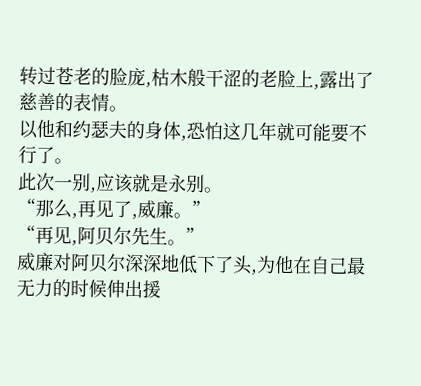转过苍老的脸庞,枯木般干涩的老脸上,露出了慈善的表情。
以他和约瑟夫的身体,恐怕这几年就可能要不行了。
此次一别,应该就是永别。
“那么,再见了,威廉。”
“再见,阿贝尔先生。”
威廉对阿贝尔深深地低下了头,为他在自己最无力的时候伸出援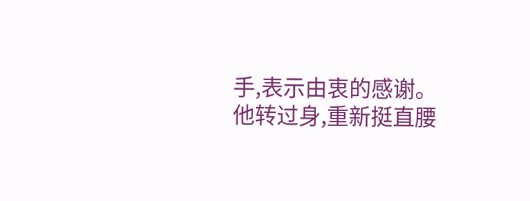手,表示由衷的感谢。
他转过身,重新挺直腰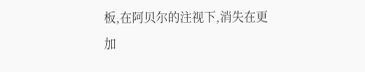板,在阿贝尔的注视下,消失在更加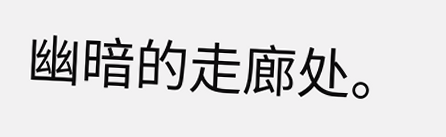幽暗的走廊处。